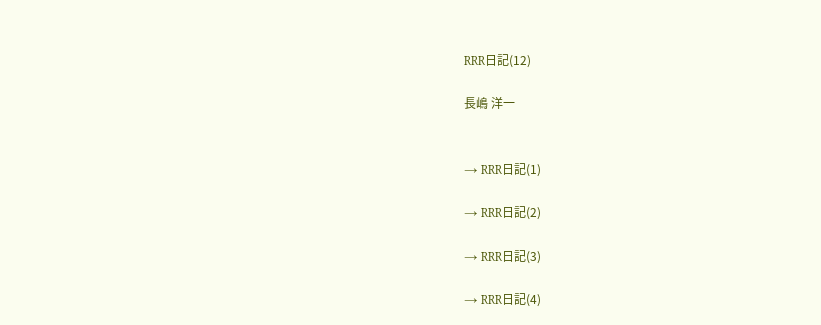RRR日記(12)

長嶋 洋一


→ RRR日記(1)

→ RRR日記(2)

→ RRR日記(3)

→ RRR日記(4)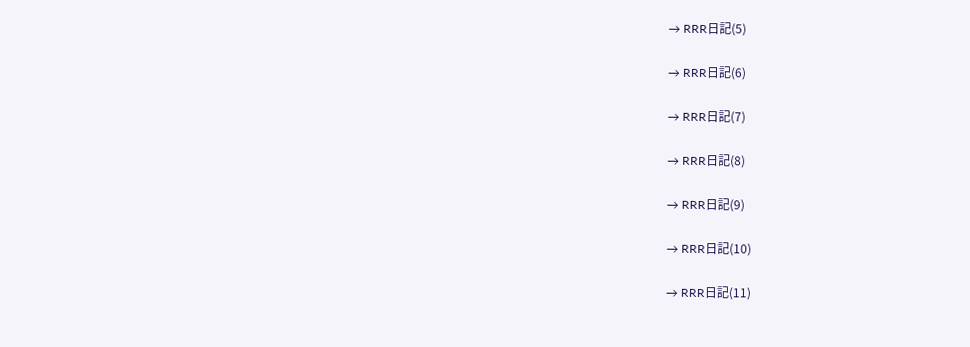→ RRR日記(5)

→ RRR日記(6)

→ RRR日記(7)

→ RRR日記(8)

→ RRR日記(9)

→ RRR日記(10)

→ RRR日記(11)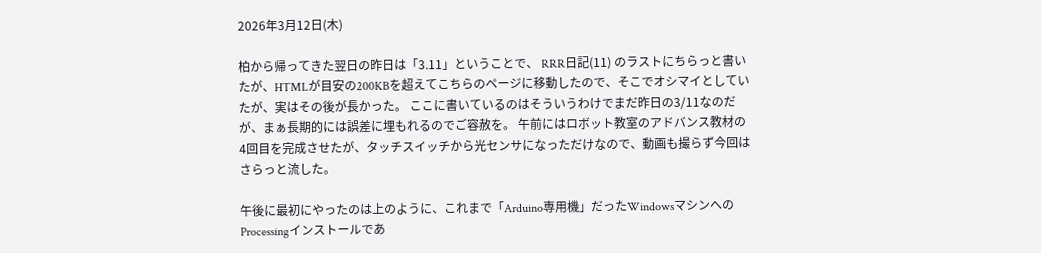2026年3月12日(木)

柏から帰ってきた翌日の昨日は「3.11」ということで、 RRR日記(11) のラストにちらっと書いたが、HTMLが目安の200KBを超えてこちらのページに移動したので、そこでオシマイとしていたが、実はその後が長かった。 ここに書いているのはそういうわけでまだ昨日の3/11なのだが、まぁ長期的には誤差に埋もれるのでご容赦を。 午前にはロボット教室のアドバンス教材の4回目を完成させたが、タッチスイッチから光センサになっただけなので、動画も撮らず今回はさらっと流した。

午後に最初にやったのは上のように、これまで「Arduino専用機」だったWindowsマシンへのProcessingインストールであ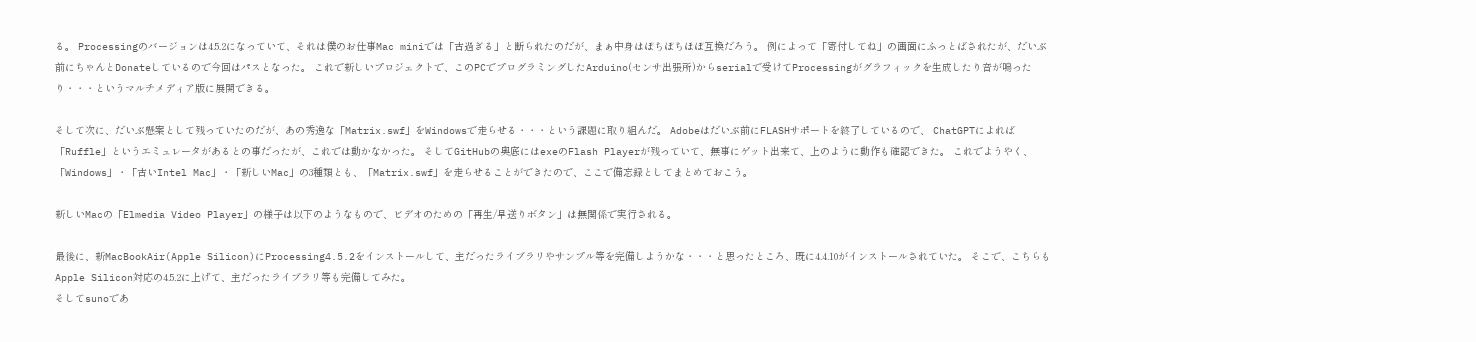る。 Processingのバージョンは4.5.2になっていて、それは僕のお仕事Mac miniでは「古過ぎる」と断られたのだが、まぁ中身はぼちぼちほぼ互換だろう。 例によって「寄付してね」の画面にふっとばされたが、だいぶ前にちゃんとDonateしているので今回はパスとなった。 これで新しいプロジェクトで、このPCでプログラミングしたArduino(センサ出張所)からserialで受けてProcessingがグラフィックを生成したり音が鳴ったり・・・というマルチメディア版に展開できる。

そして次に、だいぶ懸案として残っていたのだが、あの秀逸な「Matrix.swf」をWindowsで走らせる・・・という課題に取り組んだ。 Adobeはだいぶ前にFLASHサポートを終了しているので、 ChatGPTによれば「Ruffle」というエミュレータがあるとの事だったが、これでは動かなかった。 そしてGitHubの奥底にはexeのFlash Playerが残っていて、無事にゲット出来て、上のように動作も確認できた。 これでようやく、「Windows」・「古いIntel Mac」・「新しいMac」の3種類とも、「Matrix.swf」を走らせることができたので、ここで備忘録としてまとめておこう。

新しいMacの「Elmedia Video Player」の様子は以下のようなもので、ビデオのための「再生/早送りボタン」は無関係で実行される。

最後に、新MacBookAir(Apple Silicon)にProcessing4.5.2をインストールして、主だったライブラリやサンプル等を完備しようかな・・・と思ったところ、既に4.4.10がインストールされていた。 そこで、こちらもApple Silicon対応の4.5.2に上げて、主だったライブラリ等も完備してみた。
そしてsunoであ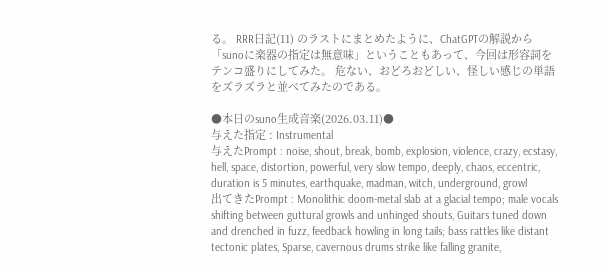る。 RRR日記(11) のラストにまとめたように、ChatGPTの解説から「sunoに楽器の指定は無意味」ということもあって、今回は形容詞をテンコ盛りにしてみた。 危ない、おどろおどしい、怪しい感じの単語をズラズラと並べてみたのである。

●本日のsuno生成音楽(2026.03.11)●
与えた指定 : Instrumental
与えたPrompt : noise, shout, break, bomb, explosion, violence, crazy, ecstasy, hell, space, distortion, powerful, very slow tempo, deeply, chaos, eccentric, duration is 5 minutes, earthquake, madman, witch, underground, growl
出てきたPrompt : Monolithic doom-metal slab at a glacial tempo; male vocals shifting between guttural growls and unhinged shouts, Guitars tuned down and drenched in fuzz, feedback howling in long tails; bass rattles like distant tectonic plates, Sparse, cavernous drums strike like falling granite,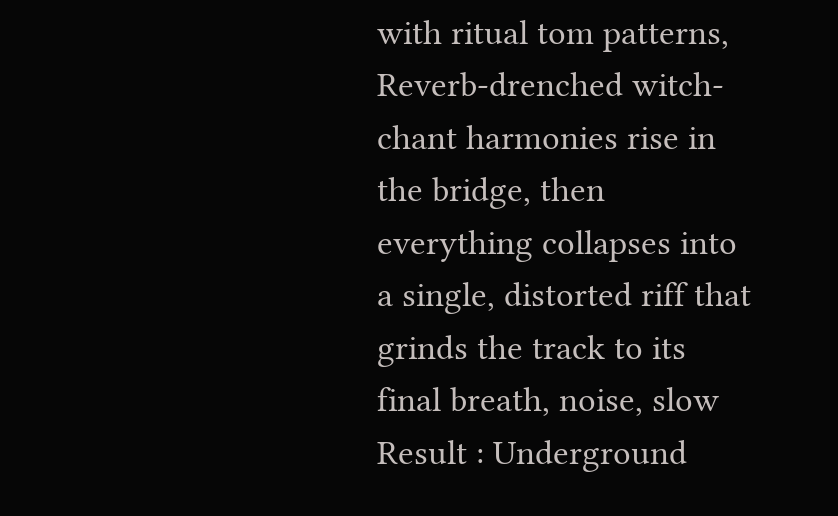with ritual tom patterns, Reverb-drenched witch-chant harmonies rise in the bridge, then everything collapses into a single, distorted riff that grinds the track to its final breath, noise, slow
Result : Underground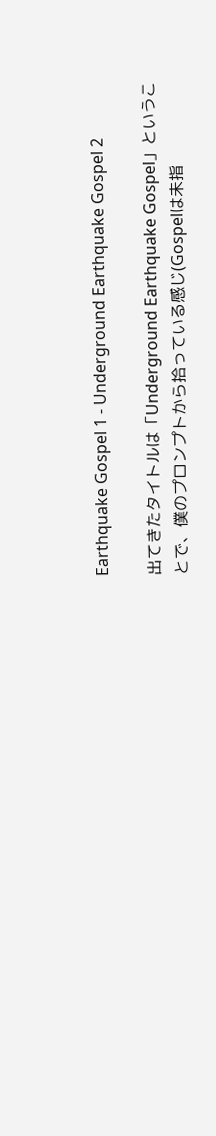Earthquake Gospel 1 - Underground Earthquake Gospel 2

出てきたタイトルは「Underground Earthquake Gospel」ということで、僕のプロンプトから拾っている感じ(Gospelは未指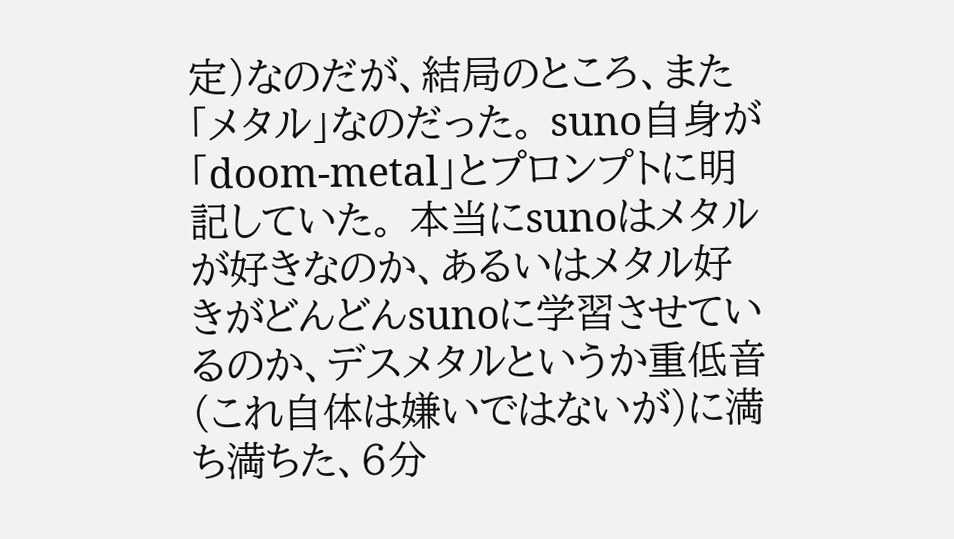定)なのだが、結局のところ、また「メタル」なのだった。 suno自身が「doom-metal」とプロンプトに明記していた。 本当にsunoはメタルが好きなのか、あるいはメタル好きがどんどんsunoに学習させているのか、デスメタルというか重低音(これ自体は嫌いではないが)に満ち満ちた、6分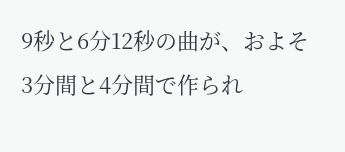9秒と6分12秒の曲が、およそ3分間と4分間で作られ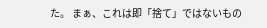た。 まぁ、これは即「捨て」ではないもの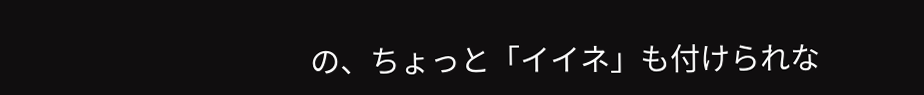の、ちょっと「イイネ」も付けられな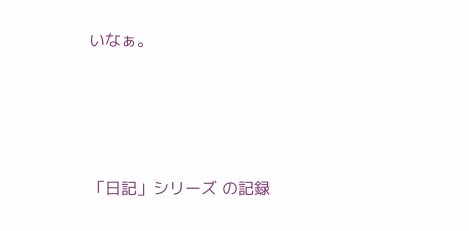いなぁ。






「日記」シリーズ の記録